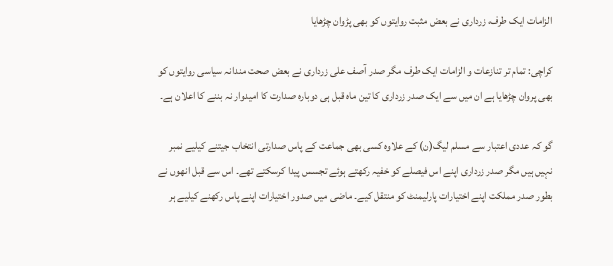الزامات ایک طرف، زرداری نے بعض مثبت روایتوں کو بھی پڑوان چڑھایا

کراچی: تمام تر تنازعات و الزامات ایک طرف مگر صدر آصف علی زرداری نے بعض صحت مندانہ سیاسی روایتوں کو بھی پروان چڑھایا ہے ان میں سے ایک صدر زرداری کا تین ماہ قبل ہی دوبارہ صدارت کا امیدوار نہ بننے کا اعلان ہے۔

گو کہ عددی اعتبار سے مسلم لیگ(ن) کے علاوہ کسی بھی جماعت کے پاس صدارتی انتخاب جیتنے کیلیے نمبر نہیں ہیں مگر صدر زرداری اپنے اس فیصلے کو خفیہ رکھتے ہوئے تجسس پیدا کرسکتے تھے۔ اس سے قبل انھوں نے بطور صدر مملکت اپنے اختیارات پارلیمنٹ کو منتقل کیے۔ ماضی میں صدور اختیارات اپنے پاس رکھنے کیلیے ہر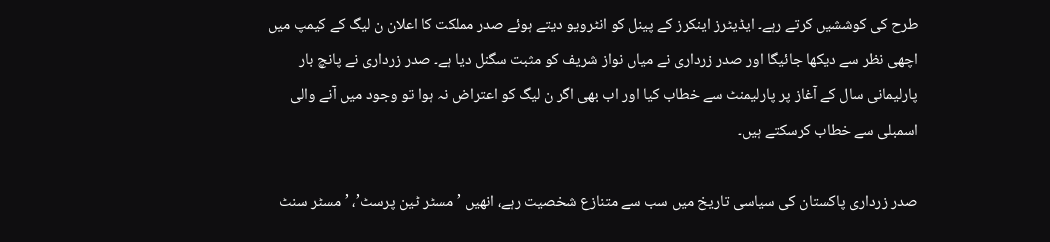طرح کی کوششیں کرتے رہے۔ ایڈیٹرز اینکرز کے پینل کو انٹرویو دیتے ہوئے صدر مملکت کا اعلان ن لیگ کے کیمپ میں اچھی نظر سے دیکھا جائیگا اور صدر زرداری نے میاں نواز شریف کو مثبت سگنل دیا ہے۔ صدر زرداری نے پانچ بار پارلیمانی سال کے آغاز پر پارلیمنٹ سے خطاب کیا اور اب بھی اگر ن لیگ کو اعتراض نہ ہوا تو وجود میں آنے والی اسمبلی سے خطاب کرسکتے ہیں۔

صدر زرداری پاکستان کی سیاسی تاریخ میں سب سے متنازع شخصیت رہے، انھیں ’مسٹر ٹین پرسٹ’، ’مسٹر سنٹ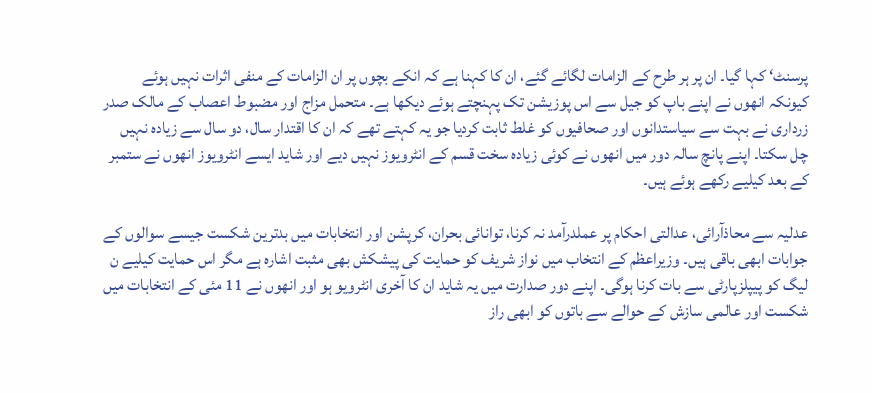پرسنٹ‘ کہا گیا۔ ان پر ہر طرح کے الزامات لگائے گئے، ان کا کہنا ہے کہ انکے بچوں پر ان الزامات کے منفی اثرات نہیں ہوئے کیونکہ انھوں نے اپنے باپ کو جیل سے اس پوزیشن تک پہنچتے ہوئے دیکھا ہے۔ متحمل مزاج اور مضبوط اعصاب کے مالک صدر زرداری نے بہت سے سیاستدانوں اور صحافیوں کو غلط ثابت کردیا جو یہ کہتے تھے کہ ان کا اقتدار سال، دو سال سے زیادہ نہیں چل سکتا۔ اپنے پانچ سالہ دور میں انھوں نے کوئی زیادہ سخت قسم کے انٹرویوز نہیں دیے اور شاید ایسے انٹرویوز انھوں نے ستمبر کے بعد کیلیے رکھے ہوئے ہیں۔

عدلیہ سے محاذآرائی، عدالتی احکام پر عملدرآمد نہ کرنا، توانائی بحران، کرپشن اور انتخابات میں بدترین شکست جیسے سوالوں کے جوابات ابھی باقی ہیں۔ وزیراعظم کے انتخاب میں نواز شریف کو حمایت کی پیشکش بھی مثبت اشارہ ہے مگر اس حمایت کیلیے ن لیگ کو پیپلزپارٹی سے بات کرنا ہوگی۔ اپنے دور صدارت میں یہ شاید ان کا آخری انٹرویو ہو اور انھوں نے 11 مئی کے انتخابات میں شکست اور عالمی سازش کے حوالے سے باتوں کو ابھی راز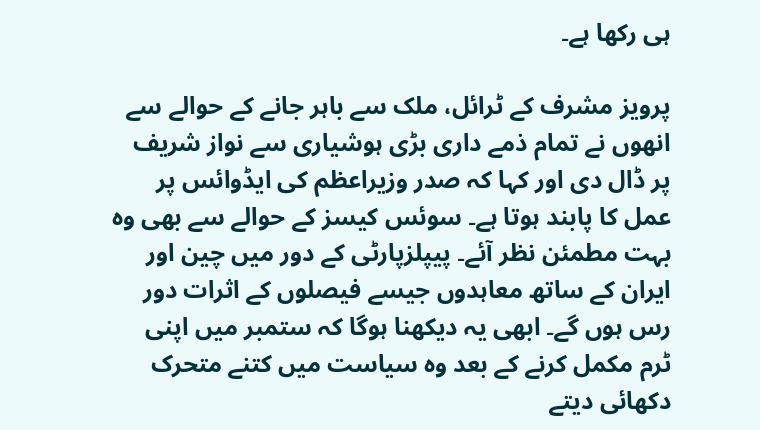ہی رکھا ہے۔

پرویز مشرف کے ٹرائل، ملک سے باہر جانے کے حوالے سے انھوں نے تمام ذمے داری بڑی ہوشیاری سے نواز شریف پر ڈال دی اور کہا کہ صدر وزیراعظم کی ایڈوائس پر عمل کا پابند ہوتا ہے۔ سوئس کیسز کے حوالے سے بھی وہ بہت مطمئن نظر آئے۔ پیپلزپارٹی کے دور میں چین اور ایران کے ساتھ معاہدوں جیسے فیصلوں کے اثرات دور رس ہوں گے۔ ابھی یہ دیکھنا ہوگا کہ ستمبر میں اپنی ٹرم مکمل کرنے کے بعد وہ سیاست میں کتنے متحرک دکھائی دیتے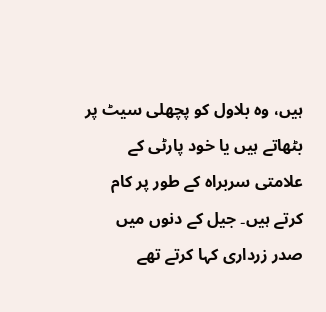ہیں، وہ بلاول کو پچھلی سیٹ پر بٹھاتے ہیں یا خود پارٹی کے علامتی سربراہ کے طور پر کام کرتے ہیں۔ جیل کے دنوں میں صدر زرداری کہا کرتے تھے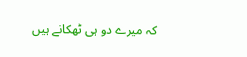کہ میرے دو ہی ٹھکانے ہیں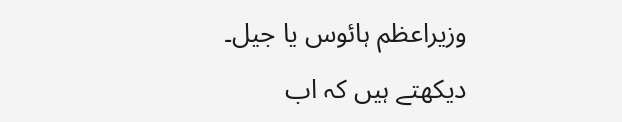وزیراعظم ہائوس یا جیل۔ دیکھتے ہیں کہ اب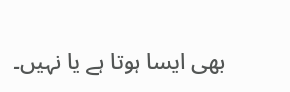بھی ایسا ہوتا ہے یا نہیں۔